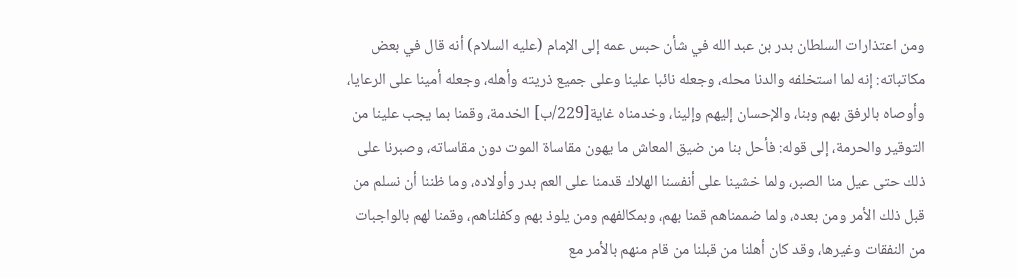ومن اعتذارات السلطان بدر بن عبد الله في شأن حبس عمه إلى الإمام (عليه السلام) أنه قال في بعض مكاتباته: إنه لما استخلفه والدنا محله، وجعله نائبا علينا وعلى جميع ذريته وأهله، وجعله أمينا على الرعايا، وأوصاه بالرفق بهم وبنا، والإحسان إليهم وإلينا، وخدمناه غاية[229/ب] الخدمة، وقمنا بما يجب علينا من التوقير والحرمة، إلى قوله: فأحل بنا من ضيق المعاش ما يهون مقاساة الموت دون مقاساته، وصبرنا على ذلك حتى عيل منا الصبر، ولما خشينا على أنفسنا الهلاك قدمنا على العم بدر وأولاده، وما ظننا أن نسلم من قبل ذلك الأمر ومن بعده، ولما ضممناهم قمنا بهم، وبمكالفهم ومن يلوذ بهم وكفلناهم، وقمنا لهم بالواجبات من النفقات وغيرها، وقد كان أهلنا من قبلنا من قام منهم بالأمر مع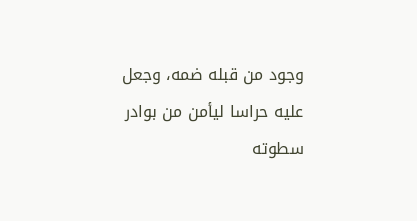وجود من قبله ضمه، وجعل عليه حراسا ليأمن من بوادر سطوته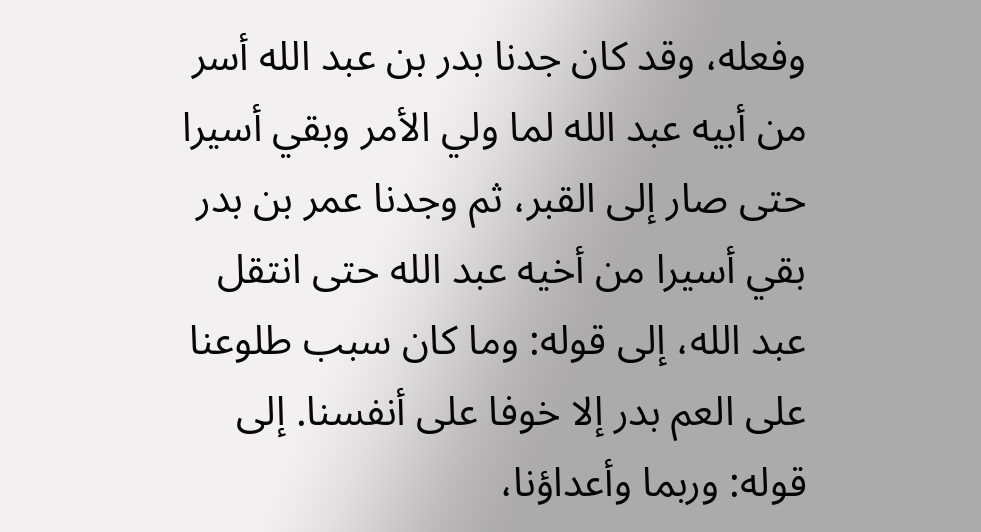وفعله، وقد كان جدنا بدر بن عبد الله أسر من أبيه عبد الله لما ولي الأمر وبقي أسيرا حتى صار إلى القبر، ثم وجدنا عمر بن بدر بقي أسيرا من أخيه عبد الله حتى انتقل عبد الله، إلى قوله: وما كان سبب طلوعنا على العم بدر إلا خوفا على أنفسنا. إلى قوله: وربما وأعداؤنا،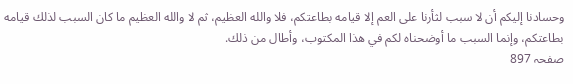وحسادنا إليكم أن لا سبب لثأرنا على العم إلا قيامه بطاعتكم، فلا والله العظيم، ثم لا والله العظيم ما كان السبب لذلك قيامه بطاعتكم، وإنما السبب ما أوضحناه لكم في هذا المكتوب، وأطال من ذلك.
صفحہ 897